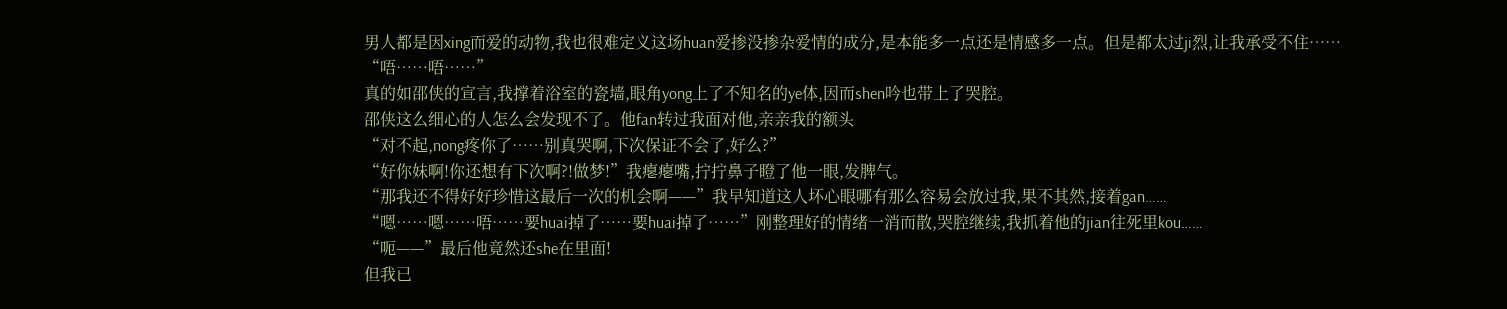男人都是因xing而爱的动物,我也很难定义这场huan爱掺没掺杂爱情的成分,是本能多一点还是情感多一点。但是都太过ji烈,让我承受不住……
“唔……唔……”
真的如邵侠的宣言,我撑着浴室的瓷墙,眼角yong上了不知名的ye体,因而shen吟也带上了哭腔。
邵侠这么细心的人怎么会发现不了。他fan转过我面对他,亲亲我的额头
“对不起,nong疼你了……别真哭啊,下次保证不会了,好么?”
“好你妹啊!你还想有下次啊?!做梦!”我瘪瘪嘴,拧拧鼻子瞪了他一眼,发脾气。
“那我还不得好好珍惜这最后一次的机会啊——”我早知道这人坏心眼哪有那么容易会放过我,果不其然,接着gan……
“嗯……嗯……唔……要huai掉了……要huai掉了……”刚整理好的情绪一消而散,哭腔继续,我抓着他的jian往死里kou……
“呃——”最后他竟然还she在里面!
但我已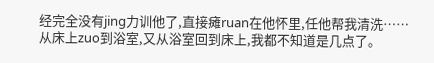经完全没有jing力训他了,直接瘫ruan在他怀里,任他帮我清洗……
从床上zuo到浴室,又从浴室回到床上,我都不知道是几点了。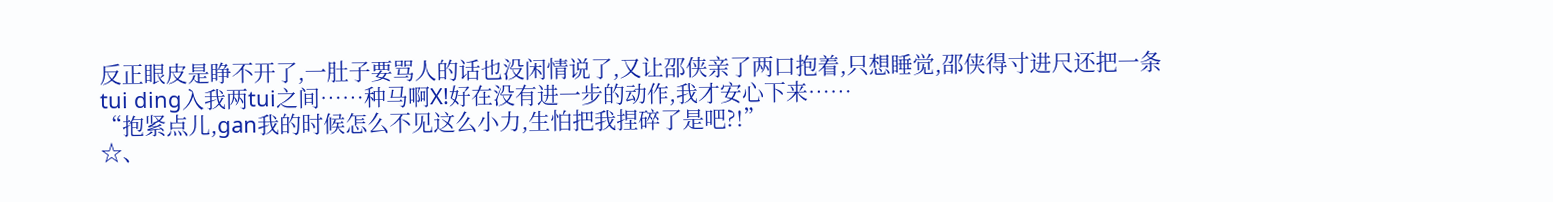反正眼皮是睁不开了,一肚子要骂人的话也没闲情说了,又让邵侠亲了两口抱着,只想睡觉,邵侠得寸进尺还把一条tui ding入我两tui之间……种马啊X!好在没有进一步的动作,我才安心下来……
“抱紧点儿,gan我的时候怎么不见这么小力,生怕把我捏碎了是吧?!”
☆、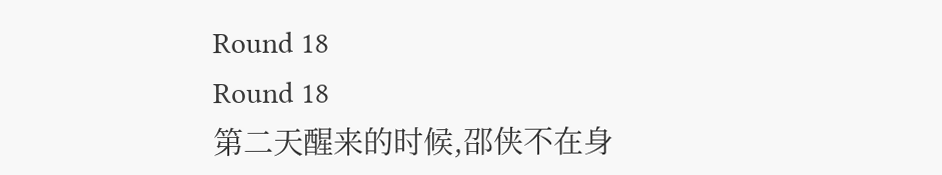Round 18
Round 18
第二天醒来的时候,邵侠不在身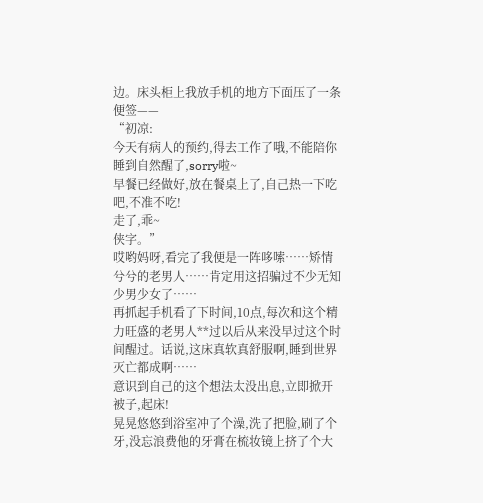边。床头柜上我放手机的地方下面压了一条便签——
“初凉:
今天有病人的预约,得去工作了哦,不能陪你睡到自然醒了,sorry啦~
早餐已经做好,放在餐桌上了,自己热一下吃吧,不准不吃!
走了,乖~
侠字。”
哎哟妈呀,看完了我便是一阵哆嗦……矫情兮兮的老男人……肯定用这招骗过不少无知少男少女了……
再抓起手机看了下时间,10点,每次和这个精力旺盛的老男人**过以后从来没早过这个时间醒过。话说,这床真软真舒服啊,睡到世界灭亡都成啊……
意识到自己的这个想法太没出息,立即掀开被子,起床!
晃晃悠悠到浴室冲了个澡,洗了把脸,刷了个牙,没忘浪费他的牙膏在梳妆镜上挤了个大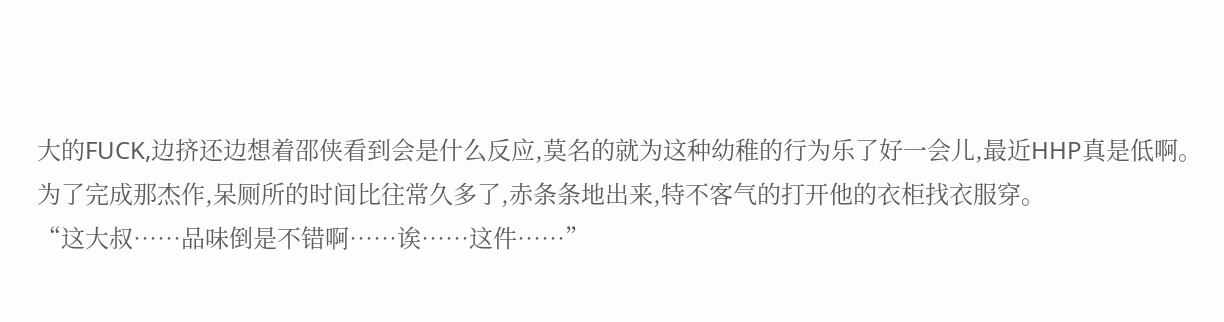大的FUCK,边挤还边想着邵侠看到会是什么反应,莫名的就为这种幼稚的行为乐了好一会儿,最近HHP真是低啊。
为了完成那杰作,呆厕所的时间比往常久多了,赤条条地出来,特不客气的打开他的衣柜找衣服穿。
“这大叔……品味倒是不错啊……诶……这件……”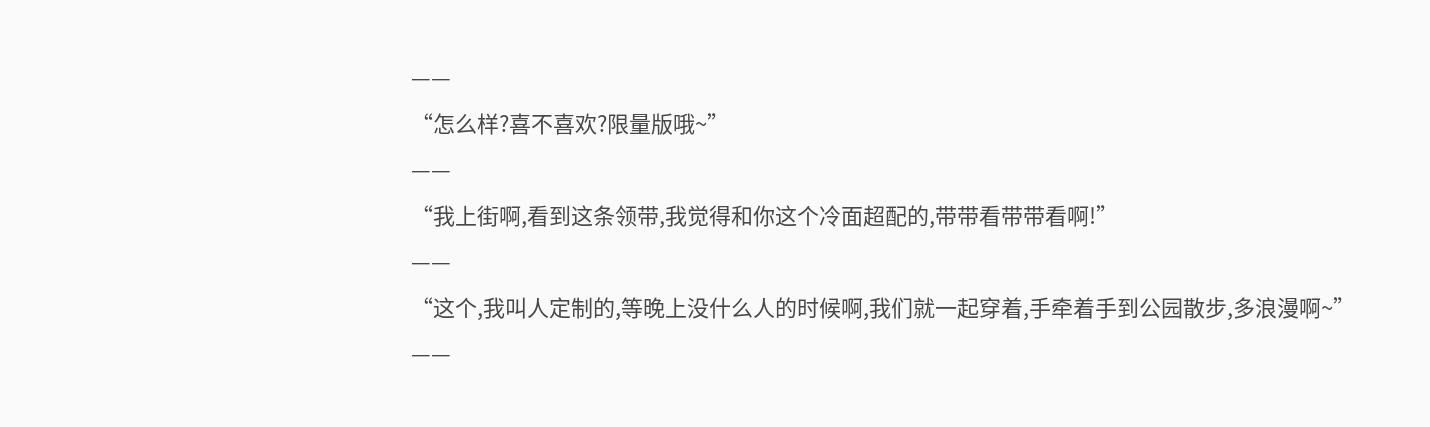——
“怎么样?喜不喜欢?限量版哦~”
——
“我上街啊,看到这条领带,我觉得和你这个冷面超配的,带带看带带看啊!”
——
“这个,我叫人定制的,等晚上没什么人的时候啊,我们就一起穿着,手牵着手到公园散步,多浪漫啊~”
——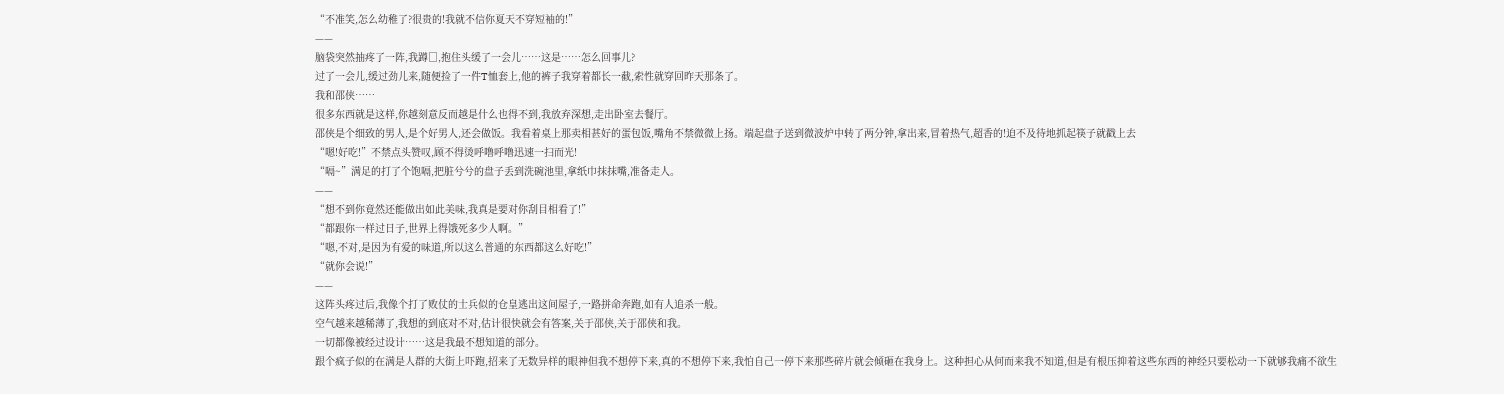“不准笑,怎么幼稚了?很贵的!我就不信你夏天不穿短袖的!”
——
脑袋突然抽疼了一阵,我蹲□,抱住头缓了一会儿……这是……怎么回事儿?
过了一会儿,缓过劲儿来,随便捡了一件T恤套上,他的裤子我穿着都长一截,索性就穿回昨天那条了。
我和邵侠……
很多东西就是这样,你越刻意反而越是什么也得不到,我放弃深想,走出卧室去餐厅。
邵侠是个细致的男人,是个好男人,还会做饭。我看着桌上那卖相甚好的蛋包饭,嘴角不禁微微上扬。端起盘子送到微波炉中转了两分钟,拿出来,冒着热气,超香的!迫不及待地抓起筷子就戳上去
“嗯!好吃!”不禁点头赞叹,顾不得烫呼噜呼噜迅速一扫而光!
“嗝~”满足的打了个饱嗝,把脏兮兮的盘子丢到洗碗池里,拿纸巾抹抹嘴,准备走人。
——
“想不到你竟然还能做出如此美味,我真是要对你刮目相看了!”
“都跟你一样过日子,世界上得饿死多少人啊。”
“嗯,不对,是因为有爱的味道,所以这么普通的东西都这么好吃!”
“就你会说!”
——
这阵头疼过后,我像个打了败仗的士兵似的仓皇逃出这间屋子,一路拼命奔跑,如有人追杀一般。
空气越来越稀薄了,我想的到底对不对,估计很快就会有答案,关于邵侠,关于邵侠和我。
一切都像被经过设计……这是我最不想知道的部分。
跟个疯子似的在满是人群的大街上吓跑,招来了无数异样的眼神但我不想停下来,真的不想停下来,我怕自己一停下来那些碎片就会倾砸在我身上。这种担心从何而来我不知道,但是有根压抑着这些东西的神经只要松动一下就够我痛不欲生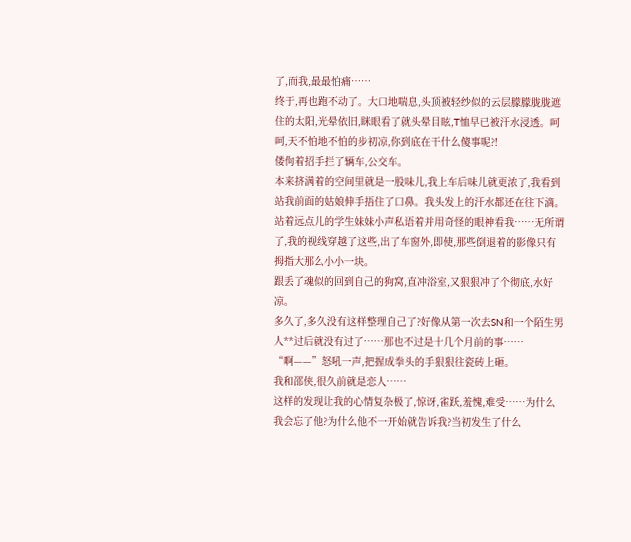了,而我,最最怕痛……
终于,再也跑不动了。大口地喘息,头顶被轻纱似的云层朦朦胧胧遮住的太阳,光晕依旧,眯眼看了就头晕目眩,T恤早已被汗水浸透。呵呵,天不怕地不怕的步初凉,你到底在干什么傻事呢?!
偻佝着招手拦了辆车,公交车。
本来挤满着的空间里就是一股味儿,我上车后味儿就更浓了,我看到站我前面的姑娘伸手捂住了口鼻。我头发上的汗水都还在往下滴。站着远点儿的学生妹妹小声私语着并用奇怪的眼神看我……无所谓了,我的视线穿越了这些,出了车窗外,即使,那些倒退着的影像只有拇指大那么小小一块。
跟丢了魂似的回到自己的狗窝,直冲浴室,又狠狠冲了个彻底,水好凉。
多久了,多久没有这样整理自己了?好像从第一次去SN和一个陌生男人**过后就没有过了……那也不过是十几个月前的事……
“啊——”怒吼一声,把握成拳头的手狠狠往瓷砖上砸。
我和邵侠,很久前就是恋人……
这样的发现让我的心情复杂极了,惊讶,雀跃,羞愧,难受……为什么我会忘了他?为什么他不一开始就告诉我?当初发生了什么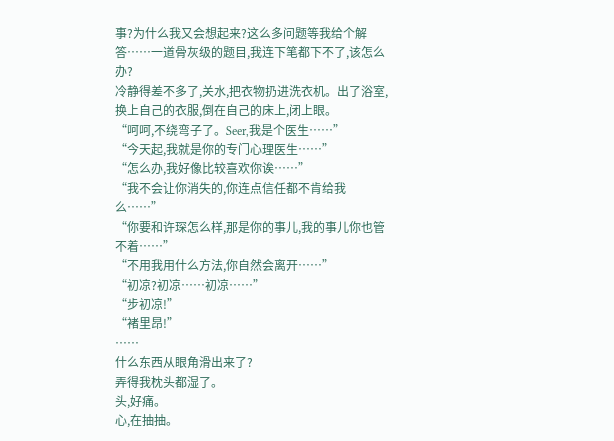事?为什么我又会想起来?这么多问题等我给个解答……一道骨灰级的题目,我连下笔都下不了,该怎么办?
冷静得差不多了,关水,把衣物扔进洗衣机。出了浴室,换上自己的衣服,倒在自己的床上,闭上眼。
“呵呵,不绕弯子了。Seer,我是个医生……”
“今天起,我就是你的专门心理医生……”
“怎么办,我好像比较喜欢你诶……”
“我不会让你消失的,你连点信任都不肯给我么……”
“你要和许琛怎么样,那是你的事儿,我的事儿你也管不着……”
“不用我用什么方法,你自然会离开……”
“初凉?初凉……初凉……”
“步初凉!”
“褚里昂!”
……
什么东西从眼角滑出来了?
弄得我枕头都湿了。
头,好痛。
心,在抽抽。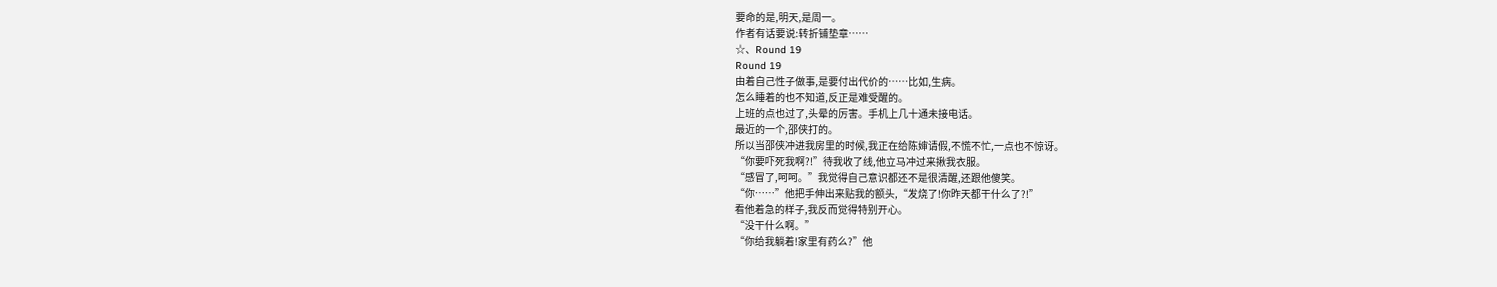要命的是,明天,是周一。
作者有话要说:转折铺垫章……
☆、Round 19
Round 19
由着自己性子做事,是要付出代价的……比如,生病。
怎么睡着的也不知道,反正是难受醒的。
上班的点也过了,头晕的厉害。手机上几十通未接电话。
最近的一个,邵侠打的。
所以当邵侠冲进我房里的时候,我正在给陈婶请假,不慌不忙,一点也不惊讶。
“你要吓死我啊?!”待我收了线,他立马冲过来揪我衣服。
“感冒了,呵呵。”我觉得自己意识都还不是很清醒,还跟他傻笑。
“你……”他把手伸出来贴我的额头,“发烧了!你昨天都干什么了?!”
看他着急的样子,我反而觉得特别开心。
“没干什么啊。”
“你给我躺着!家里有药么?”他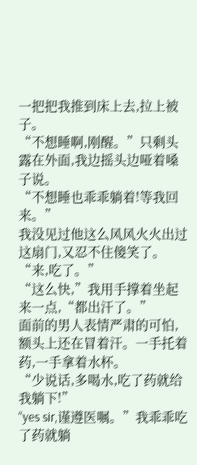一把把我推到床上去,拉上被子。
“不想睡啊,刚醒。”只剩头露在外面,我边摇头边哑着嗓子说。
“不想睡也乖乖躺着!等我回来。”
我没见过他这么风风火火出过这扇门,又忍不住傻笑了。
“来,吃了。”
“这么快,”我用手撑着坐起来一点,“都出汗了。”
面前的男人表情严肃的可怕,额头上还在冒着汗。一手托着药,一手拿着水杯。
“少说话,多喝水,吃了药就给我躺下!”
“yes sir,谨遵医嘱。”我乖乖吃了药就躺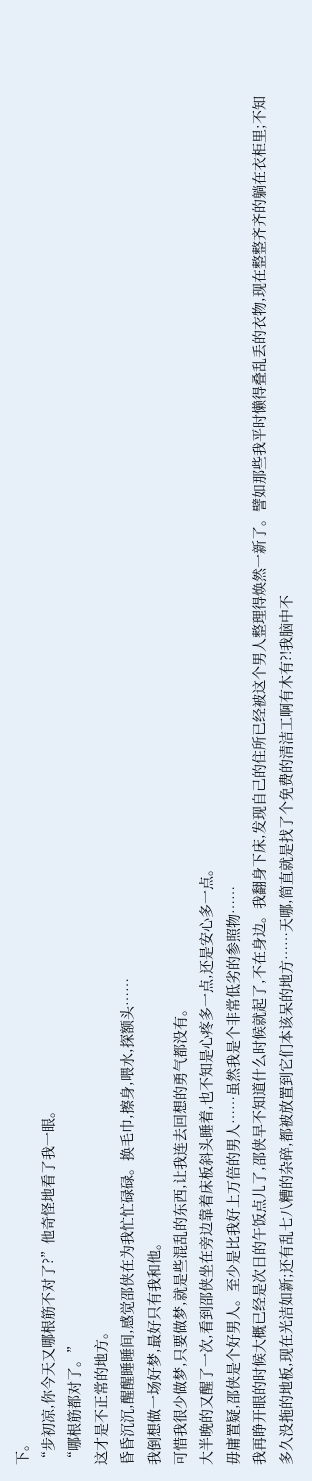下。
“步初凉,你今天又哪根筋不对了?”他奇怪地看了我一眼。
“哪根筋都对了。”
这才是不正常的地方。
昏昏沉沉,醒醒睡睡间,感觉邵侠在为我忙忙碌碌。换毛巾,擦身,喂水,探额头……
我倒想做一场好梦,最好只有我和他。
可惜我很少做梦,只要做梦,就是些混乱的东西,让我连去回想的勇气都没有。
大半晚的又醒了一次,看到邵侠坐在旁边靠着床板斜头睡着,也不知是心疼多一点,还是安心多一点。
毋庸置疑,邵侠是个好男人。至少是比我好上万倍的男人……虽然我是个非常低劣的参照物……
我再睁开眼的时候大概已经是次日的午饭点儿了,邵侠早不知道什么时候就起了,不在身边。我翻身下床,发现自己的住所已经被这个男人整理得焕然一新了。譬如那些我平时懒得叠乱丢的衣物,现在整整齐齐的躺在衣柜里;不知多久没拖的地板,现在光洁如新;还有乱七八糟的杂碎,都被放置到它们本该呆的地方……天哪,简直就是找了个免费的清洁工啊有木有?!我脑中不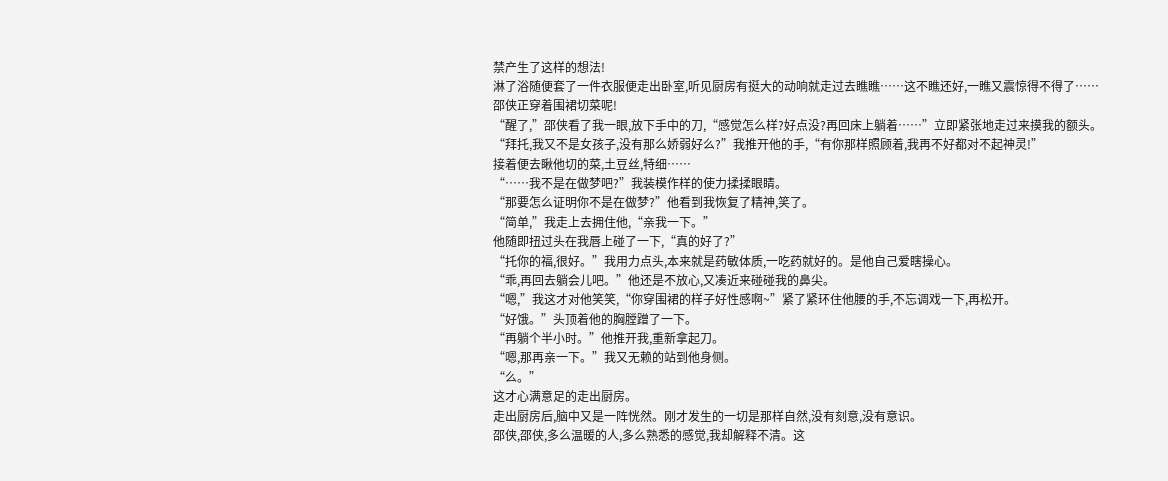禁产生了这样的想法!
淋了浴随便套了一件衣服便走出卧室,听见厨房有挺大的动响就走过去瞧瞧……这不瞧还好,一瞧又震惊得不得了……邵侠正穿着围裙切菜呢!
“醒了,”邵侠看了我一眼,放下手中的刀,“感觉怎么样?好点没?再回床上躺着……”立即紧张地走过来摸我的额头。
“拜托,我又不是女孩子,没有那么娇弱好么?”我推开他的手,“有你那样照顾着,我再不好都对不起神灵!”
接着便去瞅他切的菜,土豆丝,特细……
“……我不是在做梦吧?”我装模作样的使力揉揉眼睛。
“那要怎么证明你不是在做梦?”他看到我恢复了精神,笑了。
“简单,”我走上去拥住他,“亲我一下。”
他随即扭过头在我唇上碰了一下,“真的好了?”
“托你的福,很好。”我用力点头,本来就是药敏体质,一吃药就好的。是他自己爱瞎操心。
“乖,再回去躺会儿吧。”他还是不放心,又凑近来碰碰我的鼻尖。
“嗯,”我这才对他笑笑,“你穿围裙的样子好性感啊~”紧了紧环住他腰的手,不忘调戏一下,再松开。
“好饿。”头顶着他的胸膛蹭了一下。
“再躺个半小时。”他推开我,重新拿起刀。
“嗯,那再亲一下。”我又无赖的站到他身侧。
“么。”
这才心满意足的走出厨房。
走出厨房后,脑中又是一阵恍然。刚才发生的一切是那样自然,没有刻意,没有意识。
邵侠,邵侠,多么温暖的人,多么熟悉的感觉,我却解释不清。这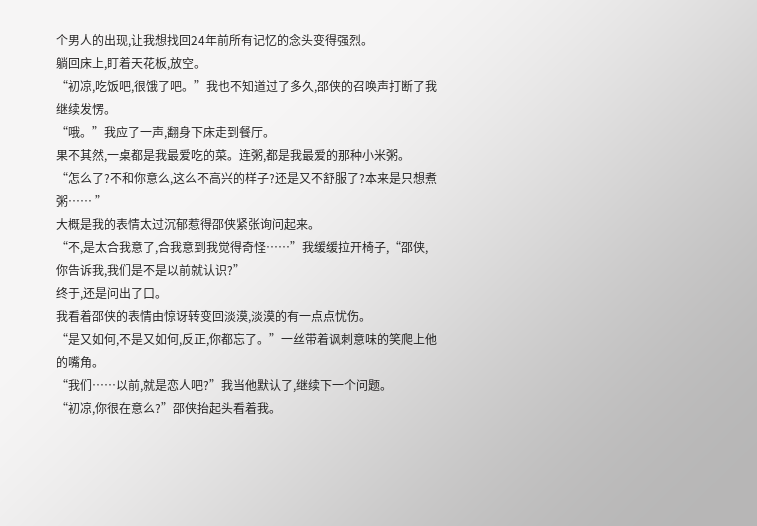个男人的出现,让我想找回24年前所有记忆的念头变得强烈。
躺回床上,盯着天花板,放空。
“初凉,吃饭吧,很饿了吧。”我也不知道过了多久,邵侠的召唤声打断了我继续发愣。
“哦。”我应了一声,翻身下床走到餐厅。
果不其然,一桌都是我最爱吃的菜。连粥,都是我最爱的那种小米粥。
“怎么了?不和你意么,这么不高兴的样子?还是又不舒服了?本来是只想煮粥…… ”
大概是我的表情太过沉郁惹得邵侠紧张询问起来。
“不,是太合我意了,合我意到我觉得奇怪……”我缓缓拉开椅子,“邵侠,你告诉我,我们是不是以前就认识?”
终于,还是问出了口。
我看着邵侠的表情由惊讶转变回淡漠,淡漠的有一点点忧伤。
“是又如何,不是又如何,反正,你都忘了。”一丝带着讽刺意味的笑爬上他的嘴角。
“我们……以前,就是恋人吧?”我当他默认了,继续下一个问题。
“初凉,你很在意么?”邵侠抬起头看着我。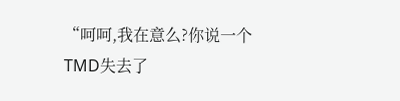“呵呵,我在意么?你说一个TMD失去了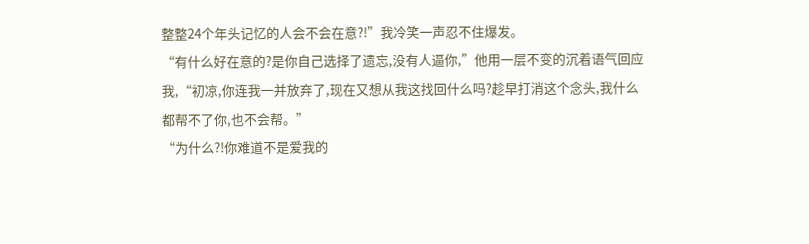整整24个年头记忆的人会不会在意?!”我冷笑一声忍不住爆发。
“有什么好在意的?是你自己选择了遗忘,没有人逼你,”他用一层不变的沉着语气回应我,“初凉,你连我一并放弃了,现在又想从我这找回什么吗?趁早打消这个念头,我什么都帮不了你,也不会帮。”
“为什么?!你难道不是爱我的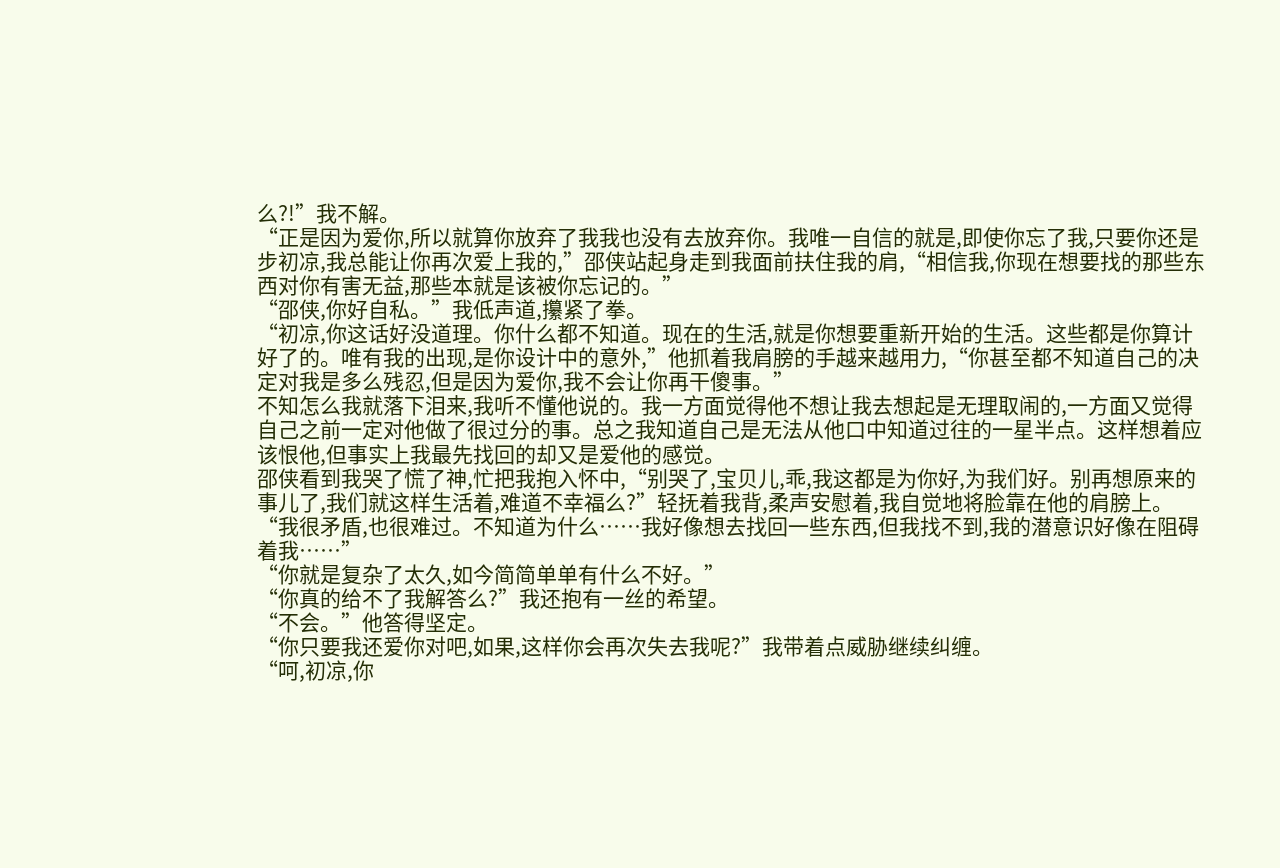么?!”我不解。
“正是因为爱你,所以就算你放弃了我我也没有去放弃你。我唯一自信的就是,即使你忘了我,只要你还是步初凉,我总能让你再次爱上我的,”邵侠站起身走到我面前扶住我的肩,“相信我,你现在想要找的那些东西对你有害无益,那些本就是该被你忘记的。”
“邵侠,你好自私。”我低声道,攥紧了拳。
“初凉,你这话好没道理。你什么都不知道。现在的生活,就是你想要重新开始的生活。这些都是你算计好了的。唯有我的出现,是你设计中的意外,”他抓着我肩膀的手越来越用力,“你甚至都不知道自己的决定对我是多么残忍,但是因为爱你,我不会让你再干傻事。”
不知怎么我就落下泪来,我听不懂他说的。我一方面觉得他不想让我去想起是无理取闹的,一方面又觉得自己之前一定对他做了很过分的事。总之我知道自己是无法从他口中知道过往的一星半点。这样想着应该恨他,但事实上我最先找回的却又是爱他的感觉。
邵侠看到我哭了慌了神,忙把我抱入怀中,“别哭了,宝贝儿,乖,我这都是为你好,为我们好。别再想原来的事儿了,我们就这样生活着,难道不幸福么?”轻抚着我背,柔声安慰着,我自觉地将脸靠在他的肩膀上。
“我很矛盾,也很难过。不知道为什么……我好像想去找回一些东西,但我找不到,我的潜意识好像在阻碍着我……”
“你就是复杂了太久,如今简简单单有什么不好。”
“你真的给不了我解答么?”我还抱有一丝的希望。
“不会。”他答得坚定。
“你只要我还爱你对吧,如果,这样你会再次失去我呢?”我带着点威胁继续纠缠。
“呵,初凉,你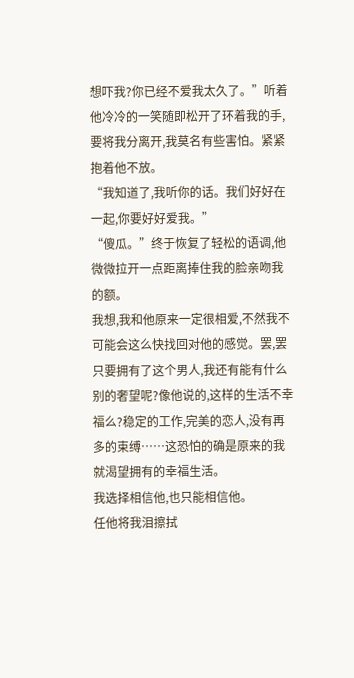想吓我?你已经不爱我太久了。”听着他冷冷的一笑随即松开了环着我的手,要将我分离开,我莫名有些害怕。紧紧抱着他不放。
“我知道了,我听你的话。我们好好在一起,你要好好爱我。”
“傻瓜。”终于恢复了轻松的语调,他微微拉开一点距离捧住我的脸亲吻我的额。
我想,我和他原来一定很相爱,不然我不可能会这么快找回对他的感觉。罢,罢只要拥有了这个男人,我还有能有什么别的奢望呢?像他说的,这样的生活不幸福么?稳定的工作,完美的恋人,没有再多的束缚……这恐怕的确是原来的我就渴望拥有的幸福生活。
我选择相信他,也只能相信他。
任他将我泪擦拭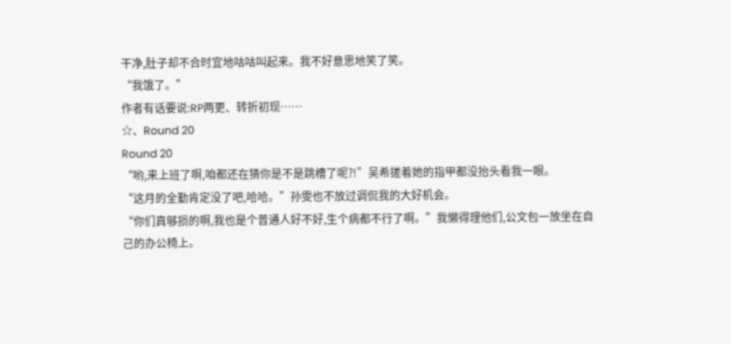干净,肚子却不合时宜地咕咕叫起来。我不好意思地笑了笑。
“我饿了。”
作者有话要说:RP两更、转折初现……
☆、Round 20
Round 20
“哟,来上班了啊,咱都还在猜你是不是跳槽了呢?!”吴希搓着她的指甲都没抬头看我一眼。
“这月的全勤肯定没了吧,哈哈。”孙雯也不放过调侃我的大好机会。
“你们真够损的啊,我也是个普通人好不好,生个病都不行了啊。”我懒得理他们,公文包一放坐在自己的办公椅上。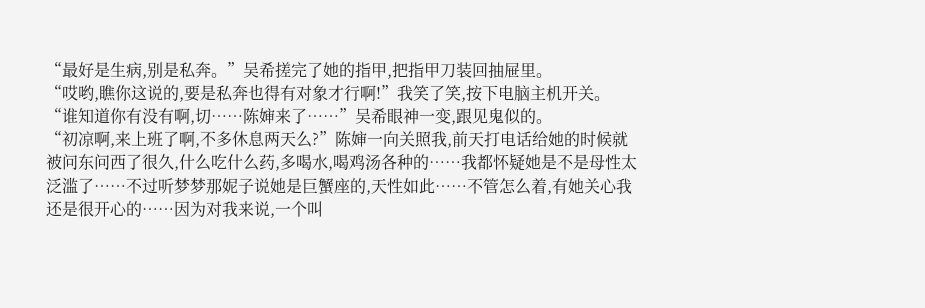“最好是生病,别是私奔。”吴希搓完了她的指甲,把指甲刀装回抽屉里。
“哎哟,瞧你这说的,要是私奔也得有对象才行啊!”我笑了笑,按下电脑主机开关。
“谁知道你有没有啊,切……陈婶来了……”吴希眼神一变,跟见鬼似的。
“初凉啊,来上班了啊,不多休息两天么?”陈婶一向关照我,前天打电话给她的时候就被问东问西了很久,什么吃什么药,多喝水,喝鸡汤各种的……我都怀疑她是不是母性太泛滥了……不过听梦梦那妮子说她是巨蟹座的,天性如此……不管怎么着,有她关心我还是很开心的……因为对我来说,一个叫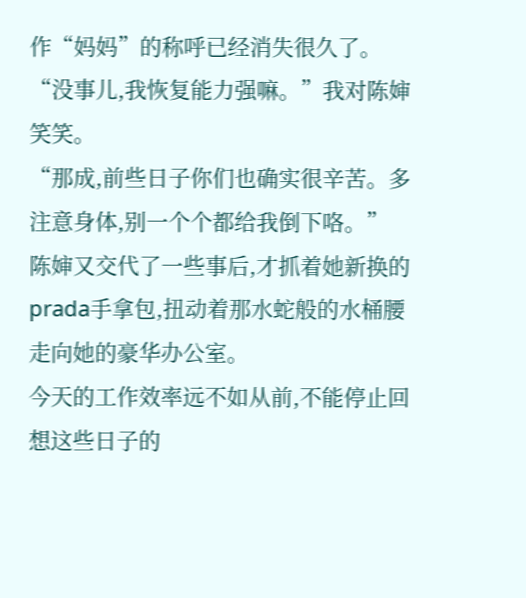作“妈妈”的称呼已经消失很久了。
“没事儿,我恢复能力强嘛。”我对陈婶笑笑。
“那成,前些日子你们也确实很辛苦。多注意身体,别一个个都给我倒下咯。”
陈婶又交代了一些事后,才抓着她新换的prada手拿包,扭动着那水蛇般的水桶腰走向她的豪华办公室。
今天的工作效率远不如从前,不能停止回想这些日子的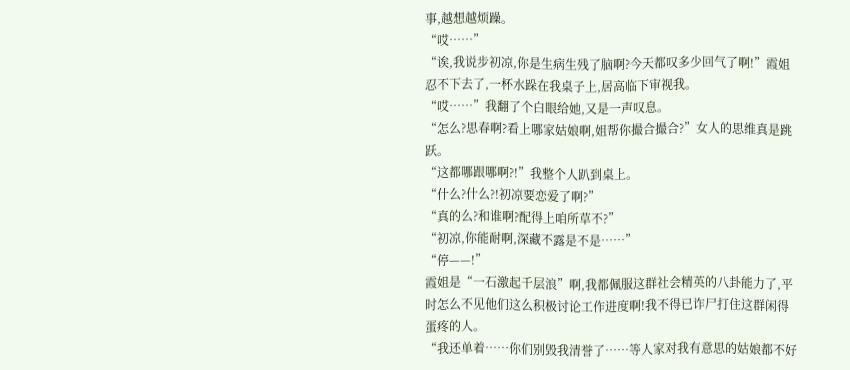事,越想越烦躁。
“哎……”
“诶,我说步初凉,你是生病生残了脑啊?今天都叹多少回气了啊!”霞姐忍不下去了,一杯水跺在我桌子上,居高临下审视我。
“哎……”我翻了个白眼给她,又是一声叹息。
“怎么?思春啊?看上哪家姑娘啊,姐帮你撮合撮合?”女人的思维真是跳跃。
“这都哪跟哪啊?!”我整个人趴到桌上。
“什么?什么?!初凉要恋爱了啊?”
“真的么?和谁啊?配得上咱所草不?”
“初凉,你能耐啊,深藏不露是不是……”
“停——!”
霞姐是“一石激起千层浪”啊,我都佩服这群社会精英的八卦能力了,平时怎么不见他们这么积极讨论工作进度啊!我不得已诈尸打住这群闲得蛋疼的人。
“我还单着……你们别毁我清誉了……等人家对我有意思的姑娘都不好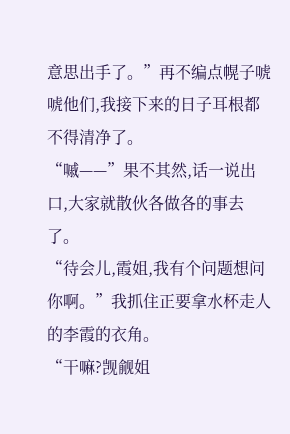意思出手了。”再不编点幌子唬唬他们,我接下来的日子耳根都不得清净了。
“嘁——”果不其然,话一说出口,大家就散伙各做各的事去了。
“待会儿,霞姐,我有个问题想问你啊。”我抓住正要拿水杯走人的李霞的衣角。
“干嘛?觊觎姐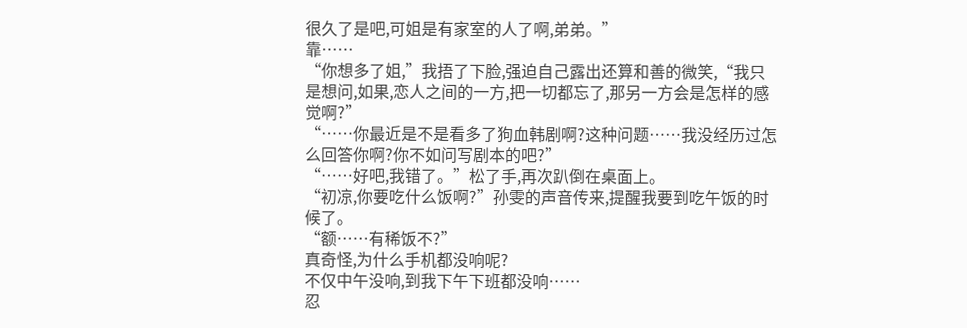很久了是吧,可姐是有家室的人了啊,弟弟。”
靠……
“你想多了姐,”我捂了下脸,强迫自己露出还算和善的微笑,“我只是想问,如果,恋人之间的一方,把一切都忘了,那另一方会是怎样的感觉啊?”
“……你最近是不是看多了狗血韩剧啊?这种问题……我没经历过怎么回答你啊?你不如问写剧本的吧?”
“……好吧,我错了。”松了手,再次趴倒在桌面上。
“初凉,你要吃什么饭啊?”孙雯的声音传来,提醒我要到吃午饭的时候了。
“额……有稀饭不?”
真奇怪,为什么手机都没响呢?
不仅中午没响,到我下午下班都没响……
忍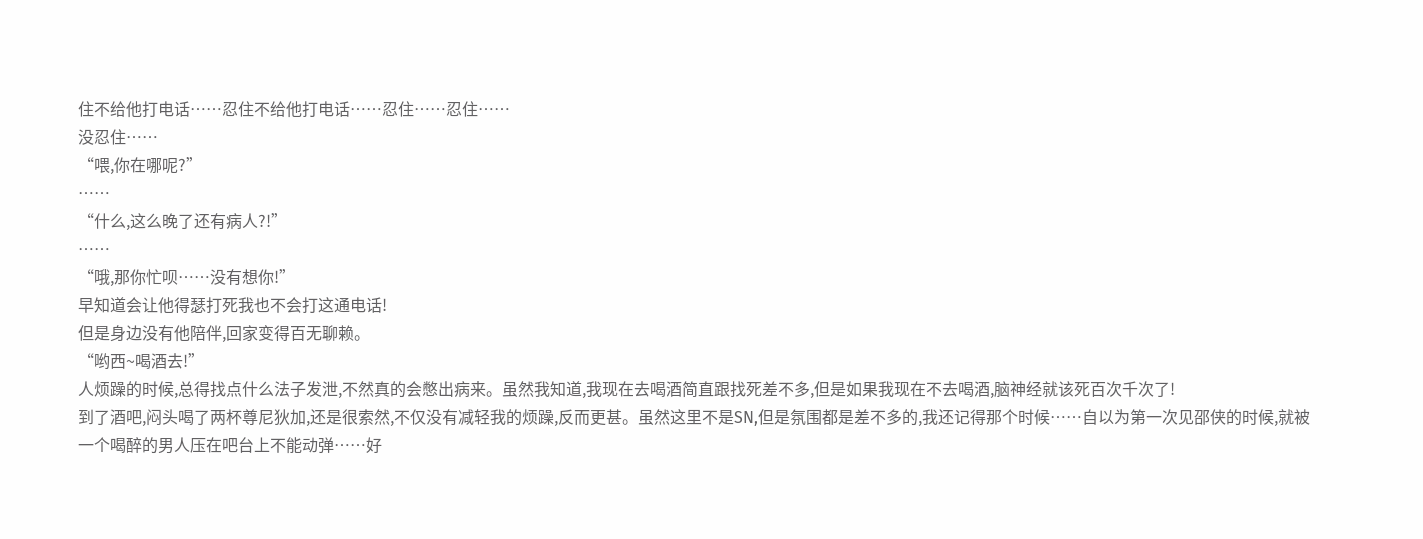住不给他打电话……忍住不给他打电话……忍住……忍住……
没忍住……
“喂,你在哪呢?”
……
“什么,这么晚了还有病人?!”
……
“哦,那你忙呗……没有想你!”
早知道会让他得瑟打死我也不会打这通电话!
但是身边没有他陪伴,回家变得百无聊赖。
“哟西~喝酒去!”
人烦躁的时候,总得找点什么法子发泄,不然真的会憋出病来。虽然我知道,我现在去喝酒简直跟找死差不多,但是如果我现在不去喝酒,脑神经就该死百次千次了!
到了酒吧,闷头喝了两杯尊尼狄加,还是很索然,不仅没有减轻我的烦躁,反而更甚。虽然这里不是SN,但是氛围都是差不多的,我还记得那个时候……自以为第一次见邵侠的时候,就被一个喝醉的男人压在吧台上不能动弹……好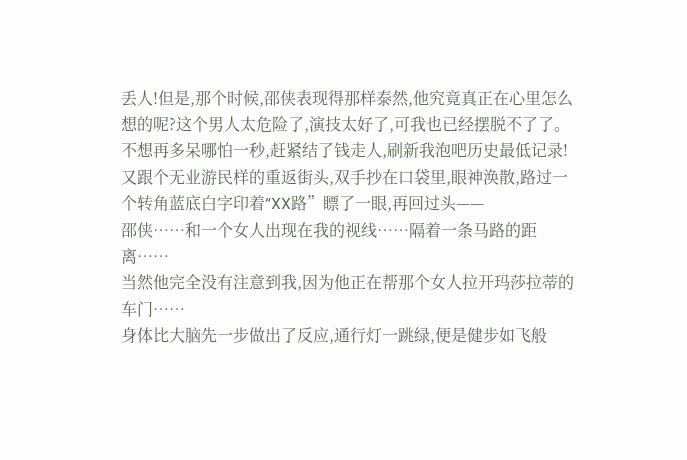丢人!但是,那个时候,邵侠表现得那样泰然,他究竟真正在心里怎么想的呢?这个男人太危险了,演技太好了,可我也已经摆脱不了了。不想再多呆哪怕一秒,赶紧结了钱走人,刷新我泡吧历史最低记录!
又跟个无业游民样的重返街头,双手抄在口袋里,眼神涣散,路过一个转角蓝底白字印着“XX路”瞟了一眼,再回过头——
邵侠……和一个女人出现在我的视线……隔着一条马路的距离……
当然他完全没有注意到我,因为他正在帮那个女人拉开玛莎拉蒂的车门……
身体比大脑先一步做出了反应,通行灯一跳绿,便是健步如飞般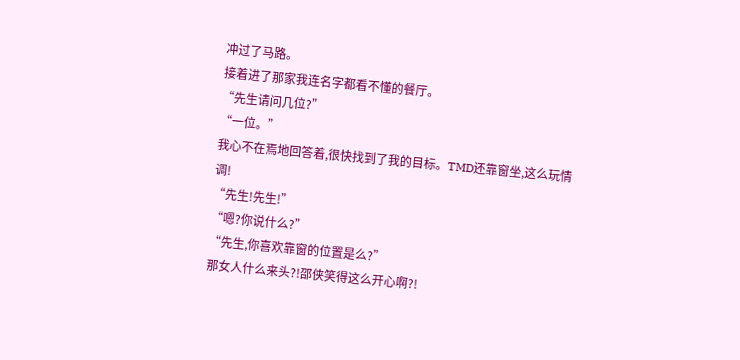冲过了马路。
接着进了那家我连名字都看不懂的餐厅。
“先生请问几位?”
“一位。”
我心不在焉地回答着,很快找到了我的目标。TMD还靠窗坐,这么玩情调!
“先生!先生!”
“嗯?你说什么?”
“先生,你喜欢靠窗的位置是么?”
那女人什么来头?!邵侠笑得这么开心啊?!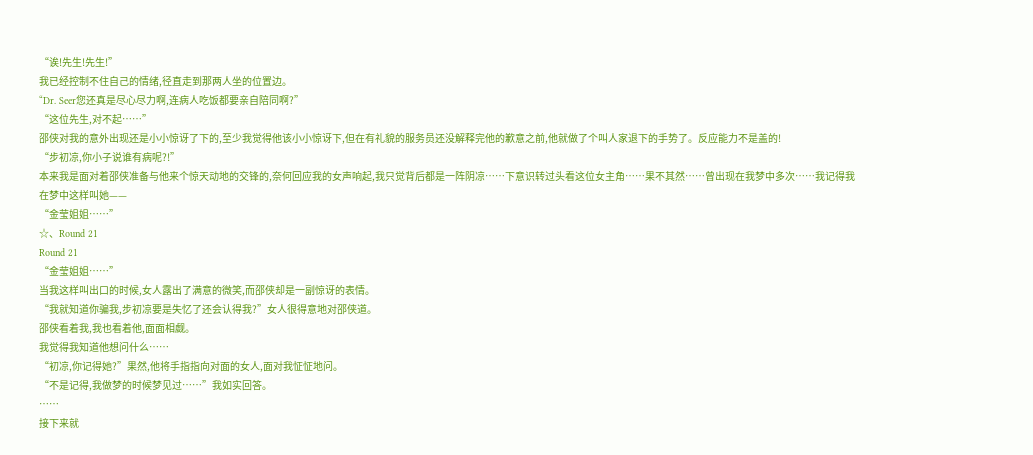“诶!先生!先生!”
我已经控制不住自己的情绪,径直走到那两人坐的位置边。
“Dr. Seer您还真是尽心尽力啊,连病人吃饭都要亲自陪同啊?”
“这位先生,对不起……”
邵侠对我的意外出现还是小小惊讶了下的,至少我觉得他该小小惊讶下,但在有礼貌的服务员还没解释完他的歉意之前,他就做了个叫人家退下的手势了。反应能力不是盖的!
“步初凉,你小子说谁有病呢?!”
本来我是面对着邵侠准备与他来个惊天动地的交锋的,奈何回应我的女声响起,我只觉背后都是一阵阴凉……下意识转过头看这位女主角……果不其然……曾出现在我梦中多次……我记得我在梦中这样叫她——
“金莹姐姐……”
☆、Round 21
Round 21
“金莹姐姐……”
当我这样叫出口的时候,女人露出了满意的微笑,而邵侠却是一副惊讶的表情。
“我就知道你骗我,步初凉要是失忆了还会认得我?”女人很得意地对邵侠道。
邵侠看着我,我也看着他,面面相觑。
我觉得我知道他想问什么……
“初凉,你记得她?”果然,他将手指指向对面的女人,面对我怔怔地问。
“不是记得,我做梦的时候梦见过……”我如实回答。
……
接下来就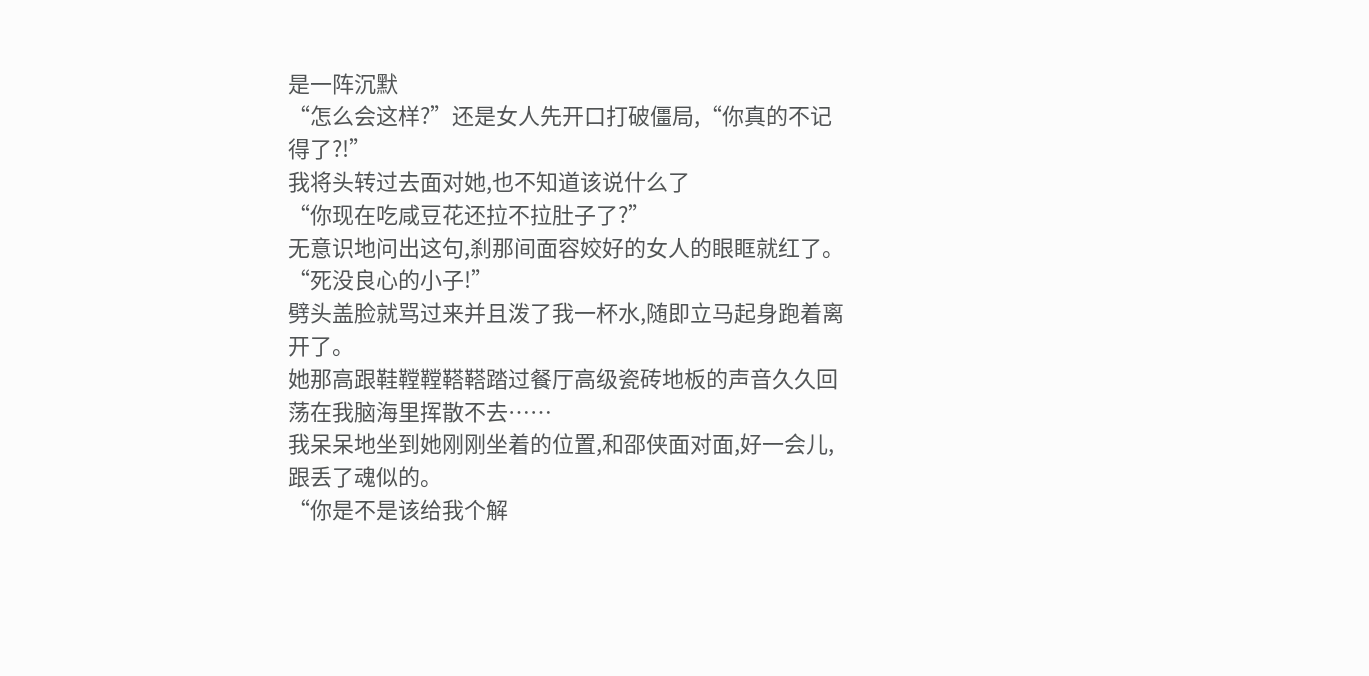是一阵沉默
“怎么会这样?”还是女人先开口打破僵局,“你真的不记得了?!”
我将头转过去面对她,也不知道该说什么了
“你现在吃咸豆花还拉不拉肚子了?”
无意识地问出这句,刹那间面容姣好的女人的眼眶就红了。
“死没良心的小子!”
劈头盖脸就骂过来并且泼了我一杯水,随即立马起身跑着离开了。
她那高跟鞋鞺鞺鞳鞳踏过餐厅高级瓷砖地板的声音久久回荡在我脑海里挥散不去……
我呆呆地坐到她刚刚坐着的位置,和邵侠面对面,好一会儿,跟丢了魂似的。
“你是不是该给我个解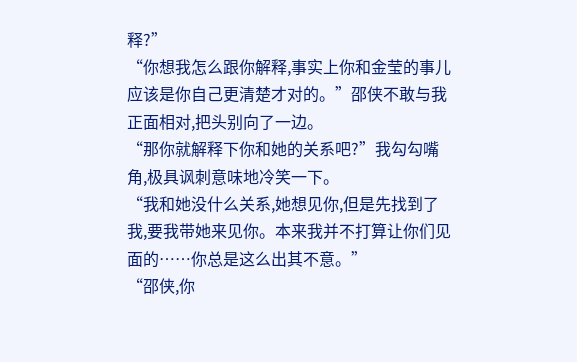释?”
“你想我怎么跟你解释,事实上你和金莹的事儿应该是你自己更清楚才对的。”邵侠不敢与我正面相对,把头别向了一边。
“那你就解释下你和她的关系吧?”我勾勾嘴角,极具讽刺意味地冷笑一下。
“我和她没什么关系,她想见你,但是先找到了我,要我带她来见你。本来我并不打算让你们见面的……你总是这么出其不意。”
“邵侠,你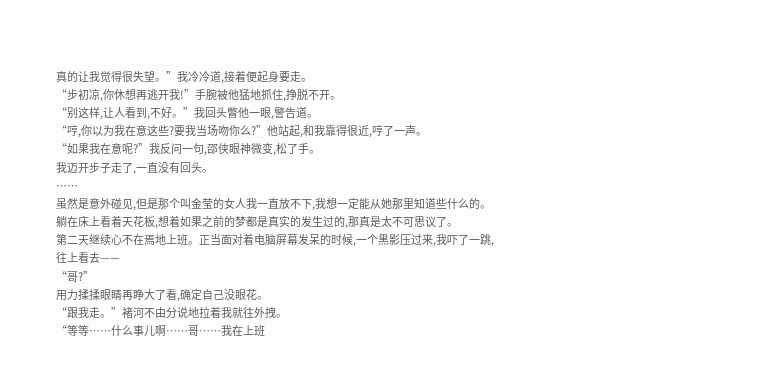真的让我觉得很失望。”我冷冷道,接着便起身要走。
“步初凉,你休想再逃开我!”手腕被他猛地抓住,挣脱不开。
“别这样,让人看到,不好。”我回头瞥他一眼,警告道。
“哼,你以为我在意这些?要我当场吻你么?”他站起,和我靠得很近,哼了一声。
“如果我在意呢?”我反问一句,邵侠眼神微变,松了手。
我迈开步子走了,一直没有回头。
……
虽然是意外碰见,但是那个叫金莹的女人我一直放不下,我想一定能从她那里知道些什么的。躺在床上看着天花板,想着如果之前的梦都是真实的发生过的,那真是太不可思议了。
第二天继续心不在焉地上班。正当面对着电脑屏幕发呆的时候,一个黑影压过来,我吓了一跳,往上看去——
“哥?”
用力揉揉眼睛再睁大了看,确定自己没眼花。
“跟我走。”褚河不由分说地拉着我就往外拽。
“等等……什么事儿啊……哥……我在上班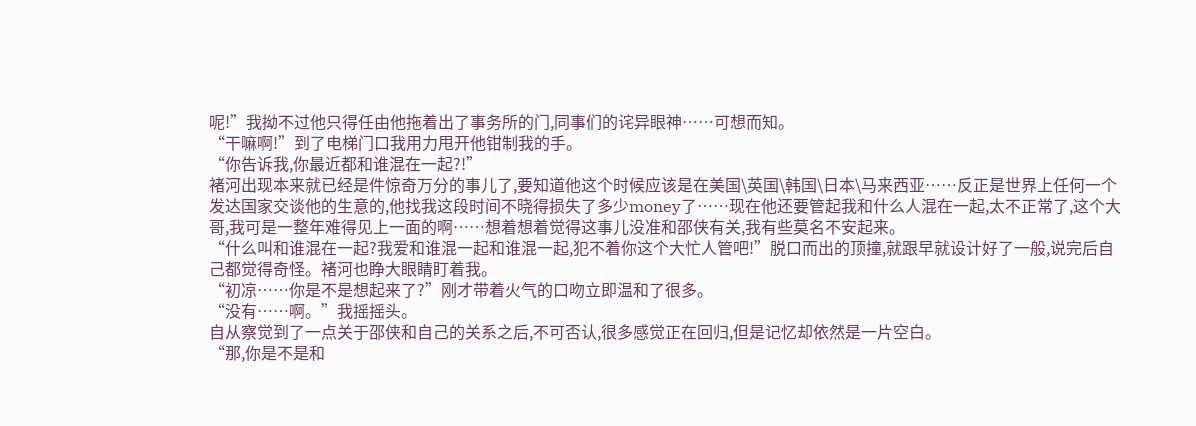呢!”我拗不过他只得任由他拖着出了事务所的门,同事们的诧异眼神……可想而知。
“干嘛啊!”到了电梯门口我用力甩开他钳制我的手。
“你告诉我,你最近都和谁混在一起?!”
褚河出现本来就已经是件惊奇万分的事儿了,要知道他这个时候应该是在美国\英国\韩国\日本\马来西亚……反正是世界上任何一个发达国家交谈他的生意的,他找我这段时间不晓得损失了多少money了……现在他还要管起我和什么人混在一起,太不正常了,这个大哥,我可是一整年难得见上一面的啊……想着想着觉得这事儿没准和邵侠有关,我有些莫名不安起来。
“什么叫和谁混在一起?我爱和谁混一起和谁混一起,犯不着你这个大忙人管吧!”脱口而出的顶撞,就跟早就设计好了一般,说完后自己都觉得奇怪。褚河也睁大眼睛盯着我。
“初凉……你是不是想起来了?”刚才带着火气的口吻立即温和了很多。
“没有……啊。”我摇摇头。
自从察觉到了一点关于邵侠和自己的关系之后,不可否认,很多感觉正在回归,但是记忆却依然是一片空白。
“那,你是不是和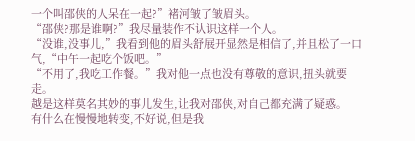一个叫邵侠的人呆在一起?”褚河皱了皱眉头。
“邵侠?那是谁啊?”我尽量装作不认识这样一个人。
“没谁,没事儿,”我看到他的眉头舒展开显然是相信了,并且松了一口气,“中午一起吃个饭吧。”
“不用了,我吃工作餐。”我对他一点也没有尊敬的意识,扭头就要走。
越是这样莫名其妙的事儿发生,让我对邵侠,对自己都充满了疑惑。
有什么在慢慢地转变,不好说,但是我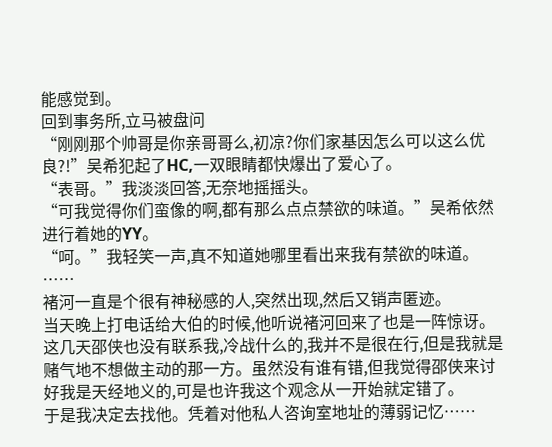能感觉到。
回到事务所,立马被盘问
“刚刚那个帅哥是你亲哥哥么,初凉?你们家基因怎么可以这么优良?!”吴希犯起了HC,一双眼睛都快爆出了爱心了。
“表哥。”我淡淡回答,无奈地摇摇头。
“可我觉得你们蛮像的啊,都有那么点点禁欲的味道。”吴希依然进行着她的YY。
“呵。”我轻笑一声,真不知道她哪里看出来我有禁欲的味道。
……
褚河一直是个很有神秘感的人,突然出现,然后又销声匿迹。
当天晚上打电话给大伯的时候,他听说褚河回来了也是一阵惊讶。
这几天邵侠也没有联系我,冷战什么的,我并不是很在行,但是我就是赌气地不想做主动的那一方。虽然没有谁有错,但我觉得邵侠来讨好我是天经地义的,可是也许我这个观念从一开始就定错了。
于是我决定去找他。凭着对他私人咨询室地址的薄弱记忆……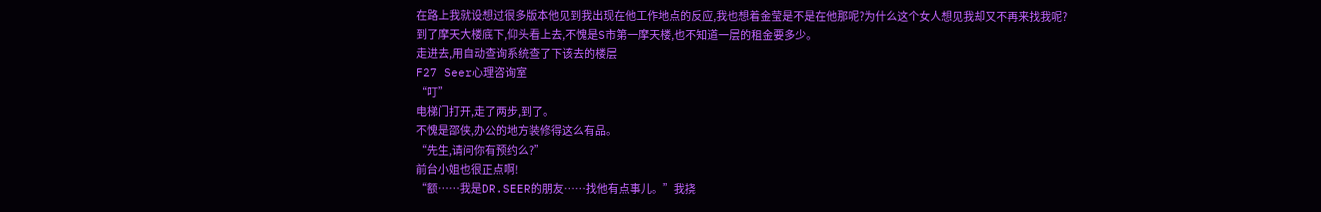在路上我就设想过很多版本他见到我出现在他工作地点的反应,我也想着金莹是不是在他那呢?为什么这个女人想见我却又不再来找我呢?
到了摩天大楼底下,仰头看上去,不愧是S市第一摩天楼,也不知道一层的租金要多少。
走进去,用自动查询系统查了下该去的楼层
F27 Seer心理咨询室
“叮”
电梯门打开,走了两步,到了。
不愧是邵侠,办公的地方装修得这么有品。
“先生,请问你有预约么?”
前台小姐也很正点啊!
“额……我是DR.SEER的朋友……找他有点事儿。”我挠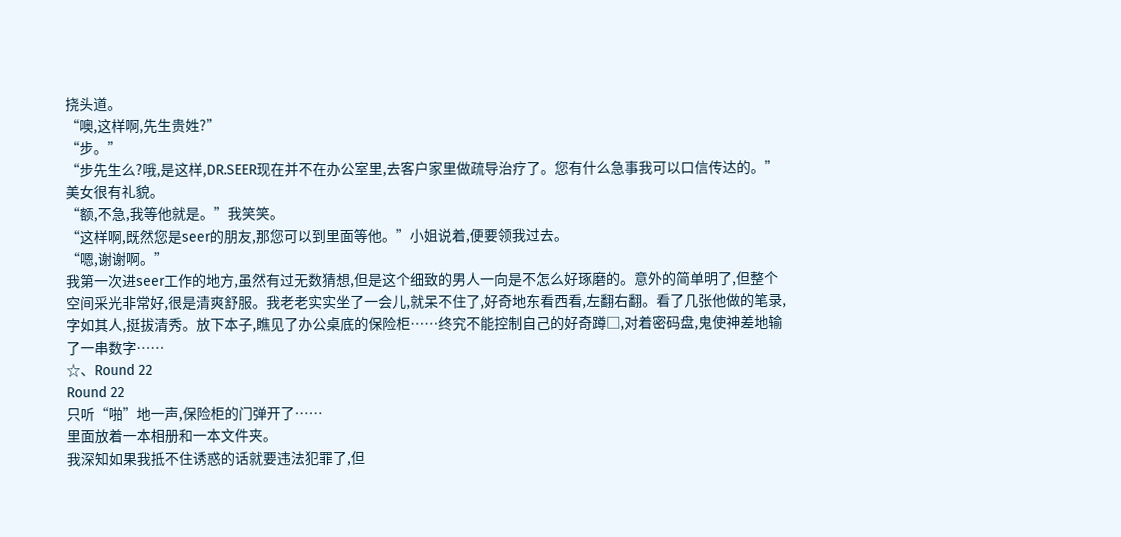挠头道。
“噢,这样啊,先生贵姓?”
“步。”
“步先生么?哦,是这样,DR.SEER现在并不在办公室里,去客户家里做疏导治疗了。您有什么急事我可以口信传达的。”美女很有礼貌。
“额,不急,我等他就是。”我笑笑。
“这样啊,既然您是seer的朋友,那您可以到里面等他。”小姐说着,便要领我过去。
“嗯,谢谢啊。”
我第一次进seer工作的地方,虽然有过无数猜想,但是这个细致的男人一向是不怎么好琢磨的。意外的简单明了,但整个空间采光非常好,很是清爽舒服。我老老实实坐了一会儿,就呆不住了,好奇地东看西看,左翻右翻。看了几张他做的笔录,字如其人,挺拔清秀。放下本子,瞧见了办公桌底的保险柜……终究不能控制自己的好奇蹲□,对着密码盘,鬼使神差地输了一串数字……
☆、Round 22
Round 22
只听“啪”地一声,保险柜的门弹开了……
里面放着一本相册和一本文件夹。
我深知如果我抵不住诱惑的话就要违法犯罪了,但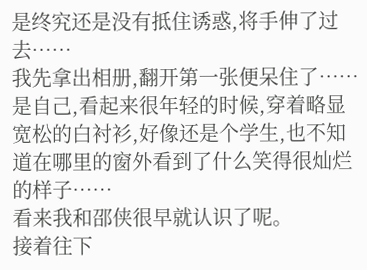是终究还是没有抵住诱惑,将手伸了过去……
我先拿出相册,翻开第一张便呆住了……
是自己,看起来很年轻的时候,穿着略显宽松的白衬衫,好像还是个学生,也不知道在哪里的窗外看到了什么笑得很灿烂的样子……
看来我和邵侠很早就认识了呢。
接着往下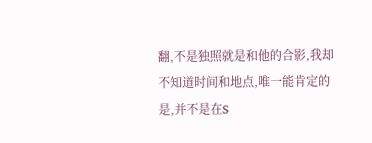翻,不是独照就是和他的合影,我却不知道时间和地点,唯一能肯定的是,并不是在S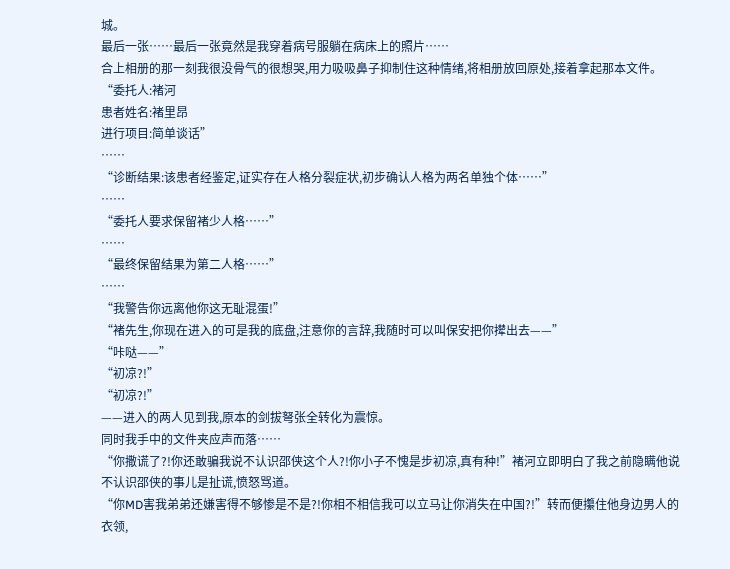城。
最后一张……最后一张竟然是我穿着病号服躺在病床上的照片……
合上相册的那一刻我很没骨气的很想哭,用力吸吸鼻子抑制住这种情绪,将相册放回原处,接着拿起那本文件。
“委托人:褚河
患者姓名:褚里昂
进行项目:简单谈话”
……
“诊断结果:该患者经鉴定,证实存在人格分裂症状,初步确认人格为两名单独个体……”
……
“委托人要求保留褚少人格……”
……
“最终保留结果为第二人格……”
……
“我警告你远离他你这无耻混蛋!”
“褚先生,你现在进入的可是我的底盘,注意你的言辞,我随时可以叫保安把你撵出去——”
“咔哒——”
“初凉?!”
“初凉?!”
——进入的两人见到我,原本的剑拔弩张全转化为震惊。
同时我手中的文件夹应声而落……
“你撒谎了?!你还敢骗我说不认识邵侠这个人?!你小子不愧是步初凉,真有种!”褚河立即明白了我之前隐瞒他说不认识邵侠的事儿是扯谎,愤怒骂道。
“你MD害我弟弟还嫌害得不够惨是不是?!你相不相信我可以立马让你消失在中国?!”转而便攥住他身边男人的衣领,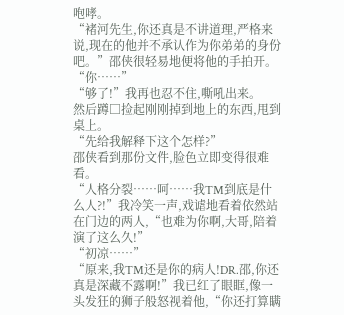咆哮。
“褚河先生,你还真是不讲道理,严格来说,现在的他并不承认作为你弟弟的身份吧。”邵侠很轻易地便将他的手拍开。
“你……”
“够了!”我再也忍不住,嘶吼出来。
然后蹲□捡起刚刚掉到地上的东西,甩到桌上。
“先给我解释下这个怎样?”
邵侠看到那份文件,脸色立即变得很难看。
“人格分裂……呵……我TM到底是什么人?!”我冷笑一声,戏谑地看着依然站在门边的两人,“也难为你啊,大哥,陪着演了这么久!”
“初凉……”
“原来,我TM还是你的病人!DR.邵,你还真是深藏不露啊!”我已红了眼眶,像一头发狂的狮子般怒视着他,“你还打算瞒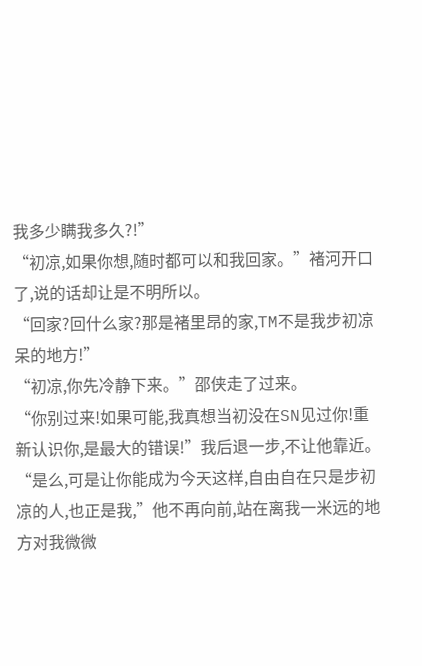我多少瞒我多久?!”
“初凉,如果你想,随时都可以和我回家。”褚河开口了,说的话却让是不明所以。
“回家?回什么家?那是褚里昂的家,TM不是我步初凉呆的地方!”
“初凉,你先冷静下来。”邵侠走了过来。
“你别过来!如果可能,我真想当初没在SN见过你!重新认识你,是最大的错误!”我后退一步,不让他靠近。
“是么,可是让你能成为今天这样,自由自在只是步初凉的人,也正是我,”他不再向前,站在离我一米远的地方对我微微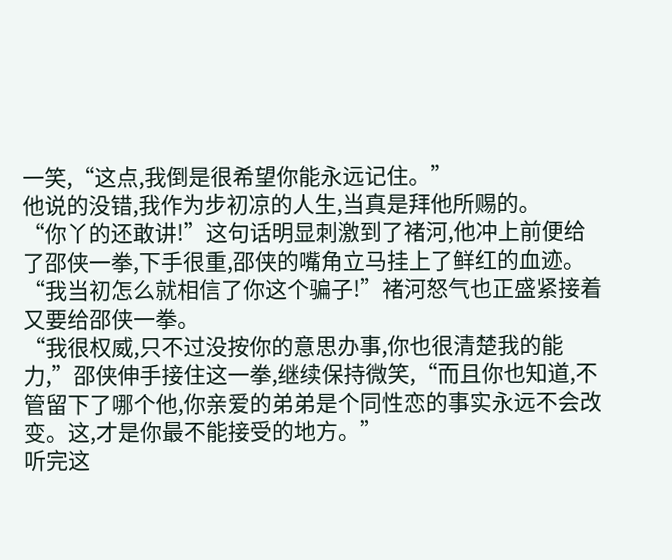一笑,“这点,我倒是很希望你能永远记住。”
他说的没错,我作为步初凉的人生,当真是拜他所赐的。
“你丫的还敢讲!”这句话明显刺激到了褚河,他冲上前便给了邵侠一拳,下手很重,邵侠的嘴角立马挂上了鲜红的血迹。
“我当初怎么就相信了你这个骗子!”褚河怒气也正盛紧接着又要给邵侠一拳。
“我很权威,只不过没按你的意思办事,你也很清楚我的能力,”邵侠伸手接住这一拳,继续保持微笑,“而且你也知道,不管留下了哪个他,你亲爱的弟弟是个同性恋的事实永远不会改变。这,才是你最不能接受的地方。”
听完这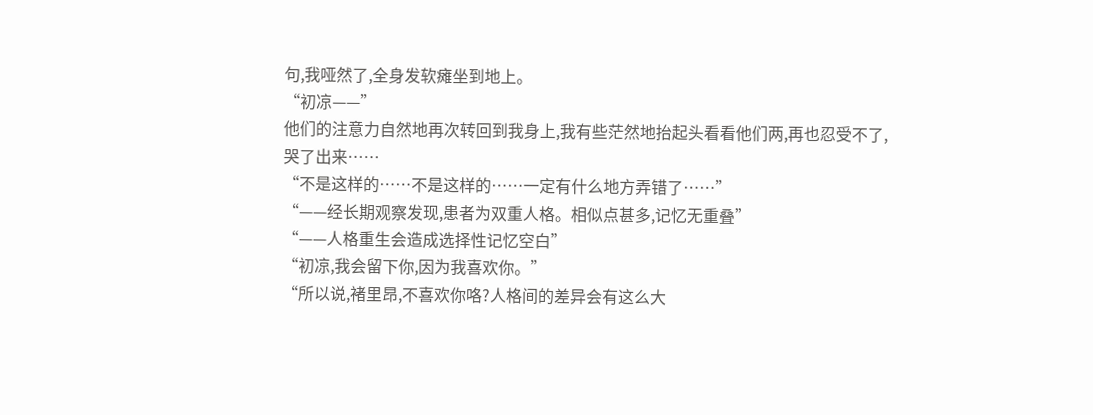句,我哑然了,全身发软瘫坐到地上。
“初凉——”
他们的注意力自然地再次转回到我身上,我有些茫然地抬起头看看他们两,再也忍受不了,哭了出来……
“不是这样的……不是这样的……一定有什么地方弄错了……”
“——经长期观察发现,患者为双重人格。相似点甚多,记忆无重叠”
“——人格重生会造成选择性记忆空白”
“初凉,我会留下你,因为我喜欢你。”
“所以说,褚里昂,不喜欢你咯?人格间的差异会有这么大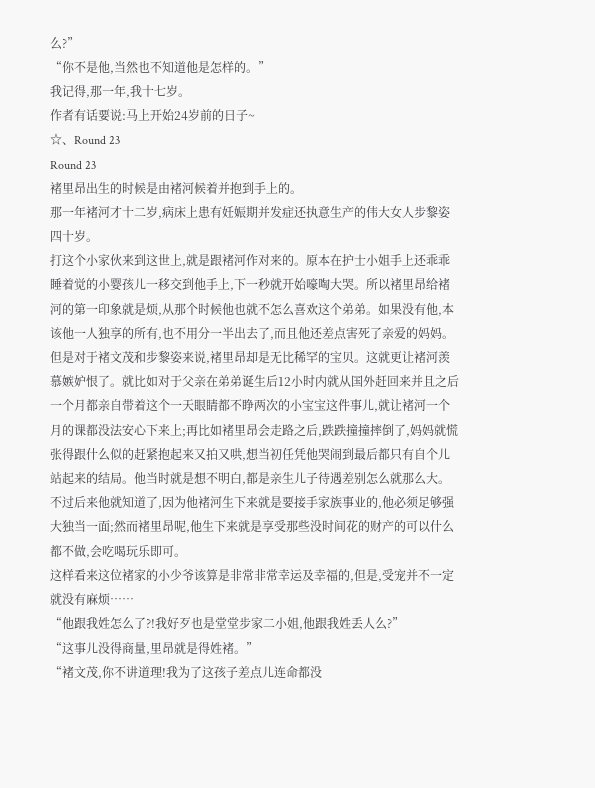么?”
“你不是他,当然也不知道他是怎样的。”
我记得,那一年,我十七岁。
作者有话要说:马上开始24岁前的日子~
☆、Round 23
Round 23
褚里昂出生的时候是由褚河候着并抱到手上的。
那一年褚河才十二岁,病床上患有妊娠期并发症还执意生产的伟大女人步黎姿四十岁。
打这个小家伙来到这世上,就是跟褚河作对来的。原本在护士小姐手上还乖乖睡着觉的小婴孩儿一移交到他手上,下一秒就开始嚎啕大哭。所以褚里昂给褚河的第一印象就是烦,从那个时候他也就不怎么喜欢这个弟弟。如果没有他,本该他一人独享的所有,也不用分一半出去了,而且他还差点害死了亲爱的妈妈。
但是对于褚文茂和步黎姿来说,褚里昂却是无比稀罕的宝贝。这就更让褚河羡慕嫉妒恨了。就比如对于父亲在弟弟诞生后12小时内就从国外赶回来并且之后一个月都亲自带着这个一天眼睛都不睁两次的小宝宝这件事儿,就让褚河一个月的课都没法安心下来上;再比如褚里昂会走路之后,跌跌撞撞摔倒了,妈妈就慌张得跟什么似的赶紧抱起来又拍又哄,想当初任凭他哭闹到最后都只有自个儿站起来的结局。他当时就是想不明白,都是亲生儿子待遇差别怎么就那么大。不过后来他就知道了,因为他褚河生下来就是要接手家族事业的,他必须足够强大独当一面;然而褚里昂呢,他生下来就是享受那些没时间花的财产的可以什么都不做,会吃喝玩乐即可。
这样看来这位褚家的小少爷该算是非常非常幸运及幸福的,但是,受宠并不一定就没有麻烦……
“他跟我姓怎么了?!我好歹也是堂堂步家二小姐,他跟我姓丢人么?”
“这事儿没得商量,里昂就是得姓褚。”
“褚文茂,你不讲道理!我为了这孩子差点儿连命都没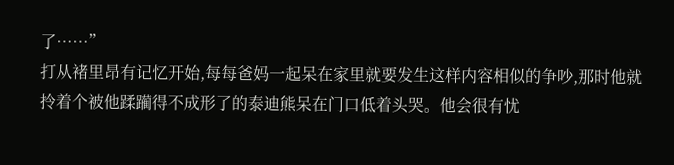了……”
打从褚里昂有记忆开始,每每爸妈一起呆在家里就要发生这样内容相似的争吵,那时他就拎着个被他蹂躏得不成形了的泰迪熊呆在门口低着头哭。他会很有忧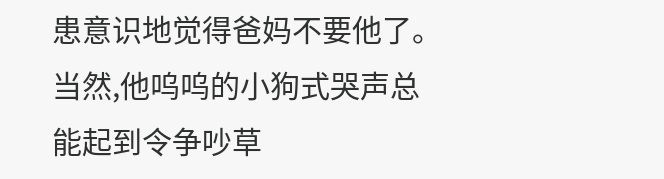患意识地觉得爸妈不要他了。当然,他呜呜的小狗式哭声总能起到令争吵草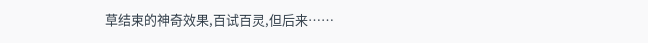草结束的神奇效果,百试百灵,但后来……